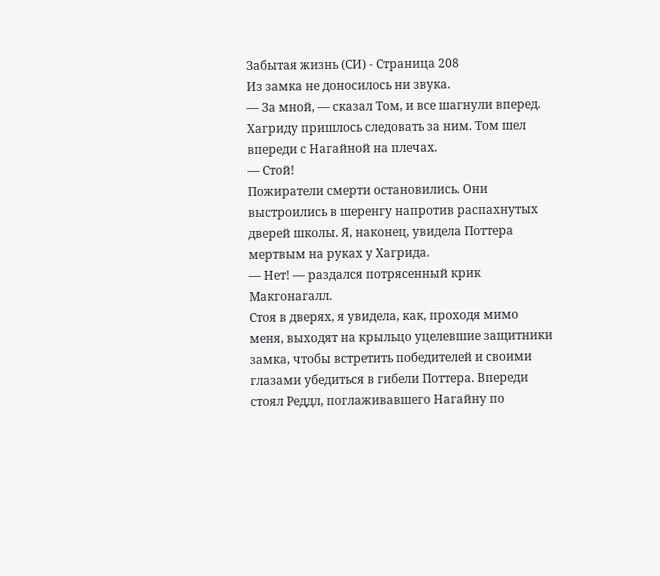Забытая жизнь (СИ) - Страница 208
Из замка не доносилось ни звука.
— За мной, — сказал Том, и все шагнули вперед.
Хагриду пришлось следовать за ним. Том шел впереди с Нагайной на плечах.
— Стой!
Пожиратели смерти остановились. Они выстроились в шеренгу напротив распахнутых дверей школы. Я, наконец, увидела Поттера мертвым на руках у Хагрида.
— Нет! — раздался потрясенный крик Макгонагалл.
Стоя в дверях, я увидела, как, проходя мимо меня, выходят на крыльцо уцелевшие защитники замка, чтобы встретить победителей и своими глазами убедиться в гибели Поттера. Впереди стоял Реддл, поглаживавшего Нагайну по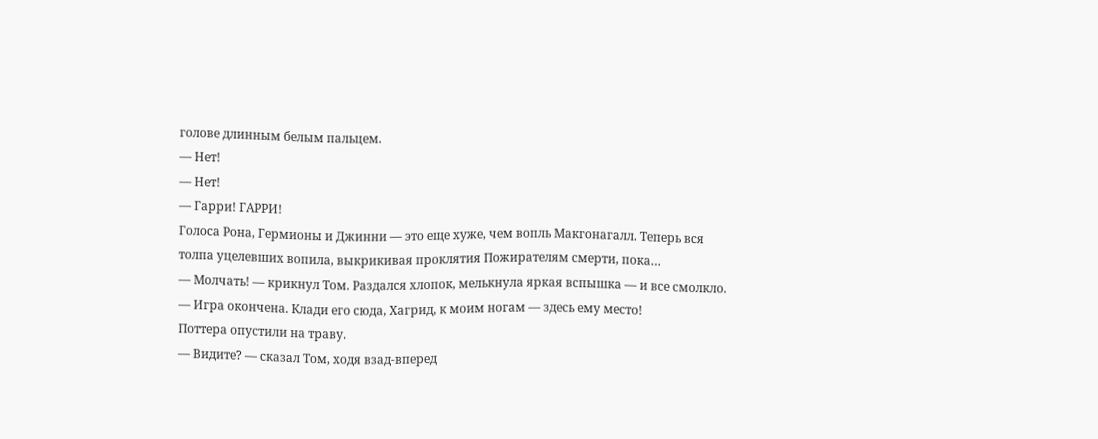голове длинным белым пальцем.
— Нет!
— Нет!
— Гарри! ГАРРИ!
Голоса Рона, Гермионы и Джинни — это еще хуже, чем вопль Макгонагалл. Теперь вся толпа уцелевших вопила, выкрикивая проклятия Пожирателям смерти, пока…
— Молчать! — крикнул Том. Раздался хлопок, мелькнула яркая вспышка — и все смолкло. — Игра окончена. Клади его сюда, Хагрид, к моим ногам — здесь ему место!
Поттера опустили на траву.
— Видите? — сказал Том, ходя взад-вперед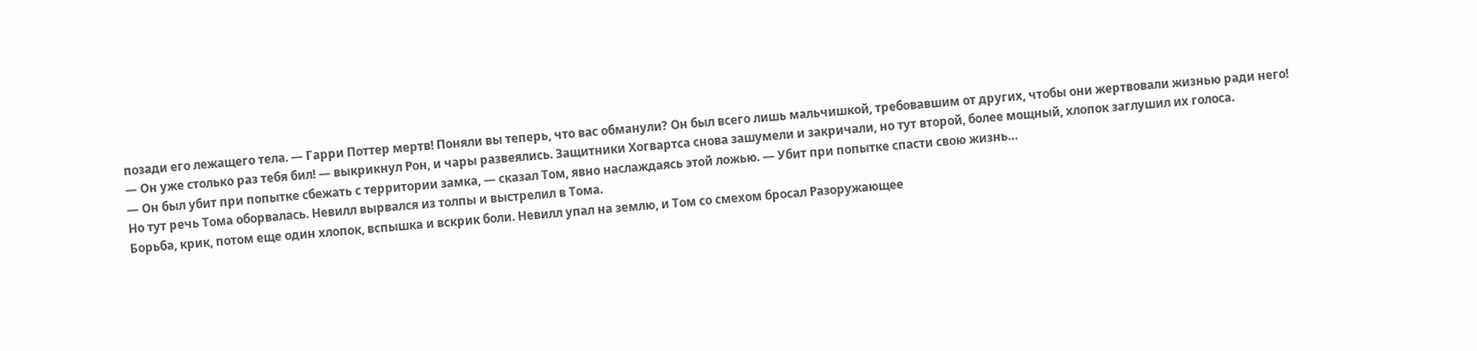позади его лежащего тела. — Гарри Поттер мертв! Поняли вы теперь, что вас обманули? Он был всего лишь мальчишкой, требовавшим от других, чтобы они жертвовали жизнью ради него!
— Он уже столько раз тебя бил! — выкрикнул Рон, и чары развеялись. Защитники Хогвартса снова зашумели и закричали, но тут второй, более мощный, хлопок заглушил их голоса.
— Он был убит при попытке сбежать с территории замка, — сказал Том, явно наслаждаясь этой ложью. — Убит при попытке спасти свою жизнь…
Но тут речь Тома оборвалась. Невилл вырвался из толпы и выстрелил в Тома.
Борьба, крик, потом еще один хлопок, вспышка и вскрик боли. Невилл упал на землю, и Том со смехом бросал Разоружающее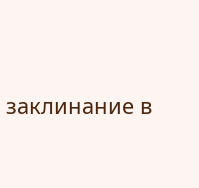заклинание в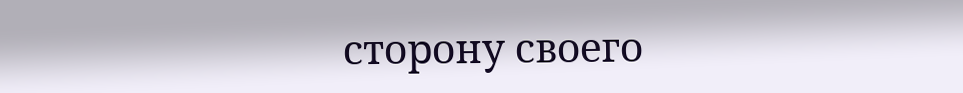сторону своего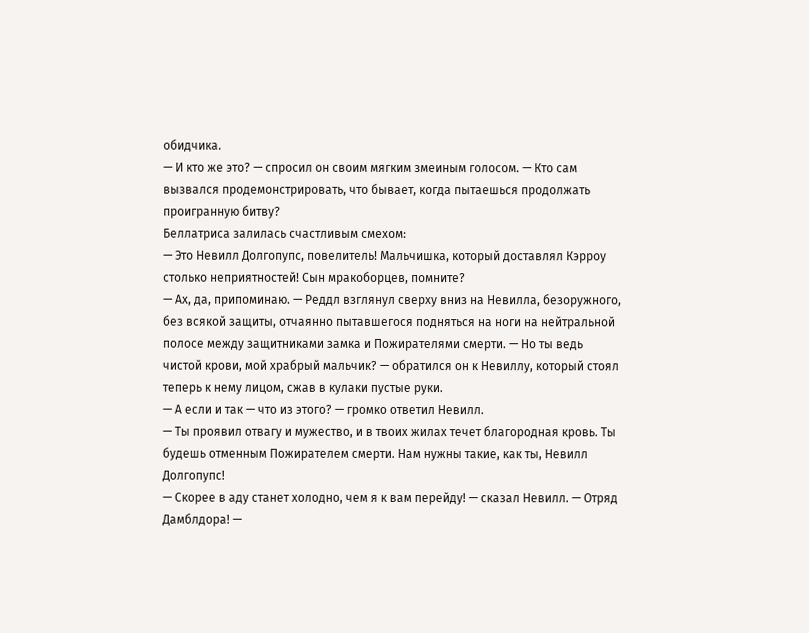обидчика.
— И кто же это? — спросил он своим мягким змеиным голосом. — Кто сам вызвался продемонстрировать, что бывает, когда пытаешься продолжать проигранную битву?
Беллатриса залилась счастливым смехом:
— Это Невилл Долгопупс, повелитель! Мальчишка, который доставлял Кэрроу столько неприятностей! Сын мракоборцев, помните?
— Ах, да, припоминаю. — Реддл взглянул сверху вниз на Невилла, безоружного, без всякой защиты, отчаянно пытавшегося подняться на ноги на нейтральной полосе между защитниками замка и Пожирателями смерти. — Но ты ведь чистой крови, мой храбрый мальчик? — обратился он к Невиллу, который стоял теперь к нему лицом, сжав в кулаки пустые руки.
— А если и так — что из этого? — громко ответил Невилл.
— Ты проявил отвагу и мужество, и в твоих жилах течет благородная кровь. Ты будешь отменным Пожирателем смерти. Нам нужны такие, как ты, Невилл Долгопупс!
— Скорее в аду станет холодно, чем я к вам перейду! — сказал Невилл. — Отряд Дамблдора! —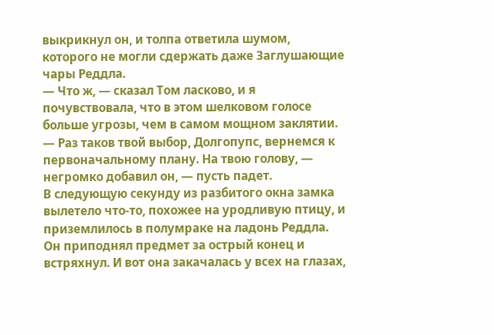выкрикнул он, и толпа ответила шумом, которого не могли сдержать даже Заглушающие чары Реддла.
— Что ж, — сказал Том ласково, и я почувствовала, что в этом шелковом голосе больше угрозы, чем в самом мощном заклятии. — Раз таков твой выбор, Долгопупс, вернемся к первоначальному плану. На твою голову, — негромко добавил он, — пусть падет.
В следующую секунду из разбитого окна замка вылетело что-то, похожее на уродливую птицу, и приземлилось в полумраке на ладонь Реддла. Он приподнял предмет за острый конец и встряхнул. И вот она закачалась у всех на глазах,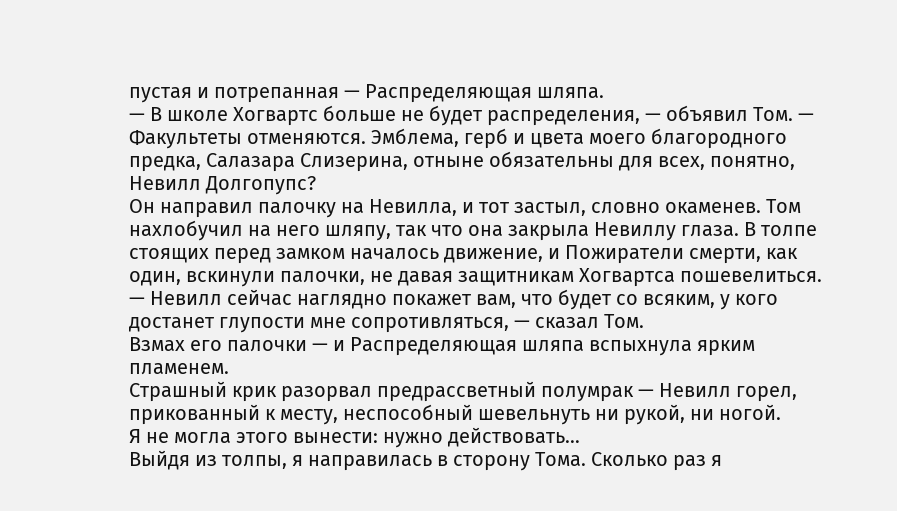пустая и потрепанная — Распределяющая шляпа.
— В школе Хогвартс больше не будет распределения, — объявил Том. — Факультеты отменяются. Эмблема, герб и цвета моего благородного предка, Салазара Слизерина, отныне обязательны для всех, понятно, Невилл Долгопупс?
Он направил палочку на Невилла, и тот застыл, словно окаменев. Том нахлобучил на него шляпу, так что она закрыла Невиллу глаза. В толпе стоящих перед замком началось движение, и Пожиратели смерти, как один, вскинули палочки, не давая защитникам Хогвартса пошевелиться.
— Невилл сейчас наглядно покажет вам, что будет со всяким, у кого достанет глупости мне сопротивляться, — сказал Том.
Взмах его палочки — и Распределяющая шляпа вспыхнула ярким пламенем.
Страшный крик разорвал предрассветный полумрак — Невилл горел, прикованный к месту, неспособный шевельнуть ни рукой, ни ногой.
Я не могла этого вынести: нужно действовать…
Выйдя из толпы, я направилась в сторону Тома. Сколько раз я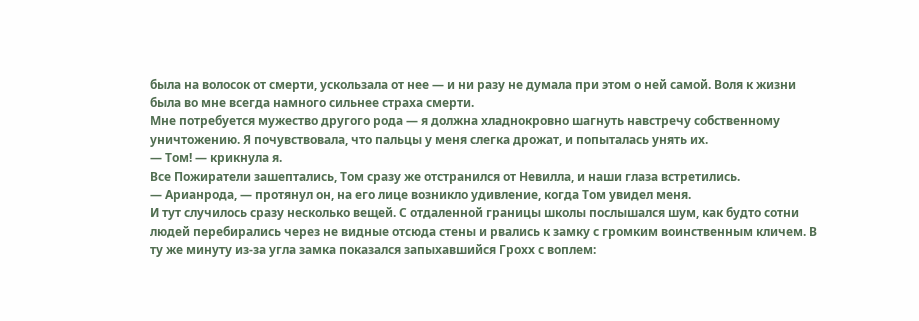была на волосок от смерти, ускользала от нее — и ни разу не думала при этом о ней самой. Воля к жизни была во мне всегда намного сильнее страха смерти.
Мне потребуется мужество другого рода — я должна хладнокровно шагнуть навстречу собственному уничтожению. Я почувствовала, что пальцы у меня слегка дрожат, и попыталась унять их.
— Том! — крикнула я.
Все Пожиратели зашептались, Том сразу же отстранился от Невилла, и наши глаза встретились.
— Арианрода, — протянул он, на его лице возникло удивление, когда Том увидел меня.
И тут случилось сразу несколько вещей. С отдаленной границы школы послышался шум, как будто сотни людей перебирались через не видные отсюда стены и рвались к замку с громким воинственным кличем. В ту же минуту из-за угла замка показался запыхавшийся Грохх с воплем: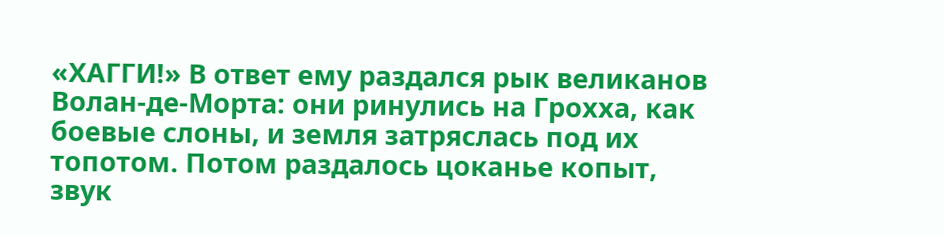«ХАГГИ!» В ответ ему раздался рык великанов Волан-де-Морта: они ринулись на Грохха, как боевые слоны, и земля затряслась под их топотом. Потом раздалось цоканье копыт, звук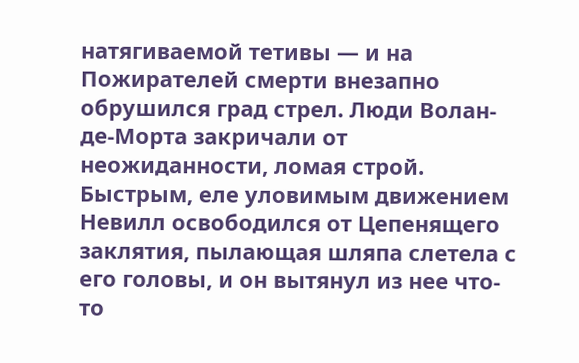натягиваемой тетивы — и на Пожирателей смерти внезапно обрушился град стрел. Люди Волан-де-Морта закричали от неожиданности, ломая строй.
Быстрым, еле уловимым движением Невилл освободился от Цепенящего заклятия, пылающая шляпа слетела с его головы, и он вытянул из нее что-то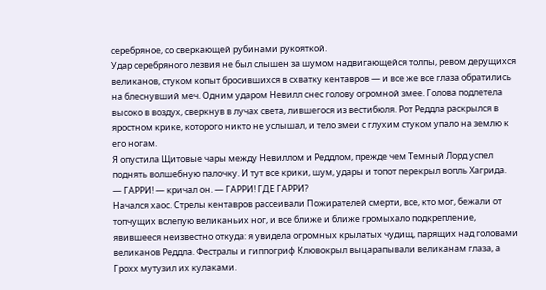серебряное, со сверкающей рубинами рукояткой.
Удар серебряного лезвия не был слышен за шумом надвигающейся толпы, ревом дерущихся великанов, стуком копыт бросившихся в схватку кентавров — и все же все глаза обратились на блеснувший меч. Одним ударом Невилл снес голову огромной змее. Голова подлетела высоко в воздух, сверкнув в лучах света, лившегося из вестибюля. Рот Реддла раскрылся в яростном крике, которого никто не услышал, и тело змеи с глухим стуком упало на землю к его ногам.
Я опустила Щитовые чары между Невиллом и Реддлом, прежде чем Темный Лорд успел поднять волшебную палочку. И тут все крики, шум, удары и топот перекрыл вопль Хагрида.
— ГАРРИ! — кричал он. — ГАРРИ! ГДЕ ГАРРИ?
Начался хаос. Стрелы кентавров рассеивали Пожирателей смерти, все, кто мог, бежали от топчущих вслепую великаньих ног, и все ближе и ближе громыхало подкрепление, явившееся неизвестно откуда: я увидела огромных крылатых чудищ, парящих над головами великанов Реддла. Фестралы и гиппогриф Клювокрыл выцарапывали великанам глаза, а Грохх мутузил их кулаками.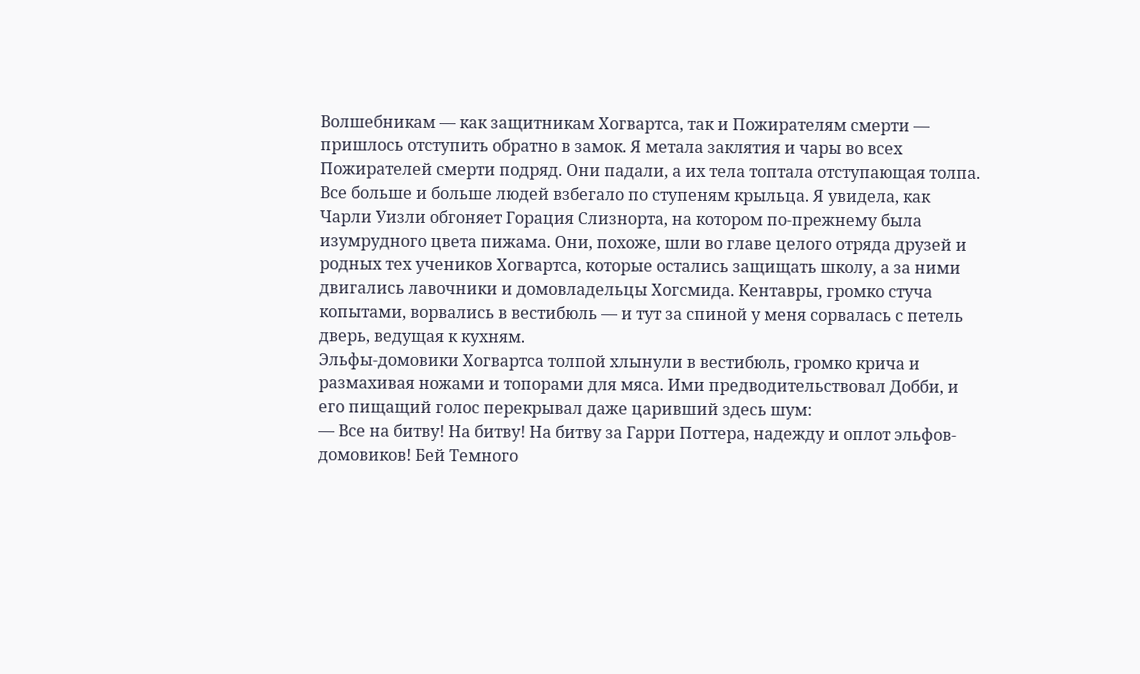Волшебникам — как защитникам Хогвартса, так и Пожирателям смерти — пришлось отступить обратно в замок. Я метала заклятия и чары во всех Пожирателей смерти подряд. Они падали, а их тела топтала отступающая толпа.
Все больше и больше людей взбегало по ступеням крыльца. Я увидела, как Чарли Уизли обгоняет Горация Слизнорта, на котором по-прежнему была изумрудного цвета пижама. Они, похоже, шли во главе целого отряда друзей и родных тех учеников Хогвартса, которые остались защищать школу, а за ними двигались лавочники и домовладельцы Хогсмида. Кентавры, громко стуча копытами, ворвались в вестибюль — и тут за спиной у меня сорвалась с петель дверь, ведущая к кухням.
Эльфы-домовики Хогвартса толпой хлынули в вестибюль, громко крича и размахивая ножами и топорами для мяса. Ими предводительствовал Добби, и его пищащий голос перекрывал даже царивший здесь шум:
— Все на битву! На битву! На битву за Гарри Поттера, надежду и оплот эльфов-домовиков! Бей Темного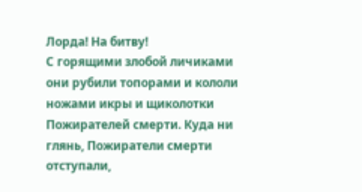Лорда! На битву!
С горящими злобой личиками они рубили топорами и кололи ножами икры и щиколотки Пожирателей смерти. Куда ни глянь, Пожиратели смерти отступали,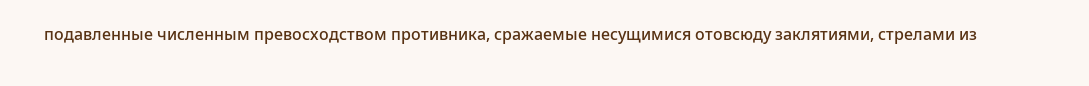подавленные численным превосходством противника, сражаемые несущимися отовсюду заклятиями, стрелами из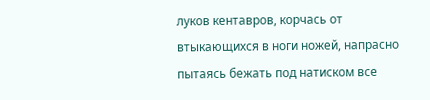луков кентавров, корчась от втыкающихся в ноги ножей, напрасно пытаясь бежать под натиском все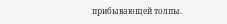прибывающей толпы.